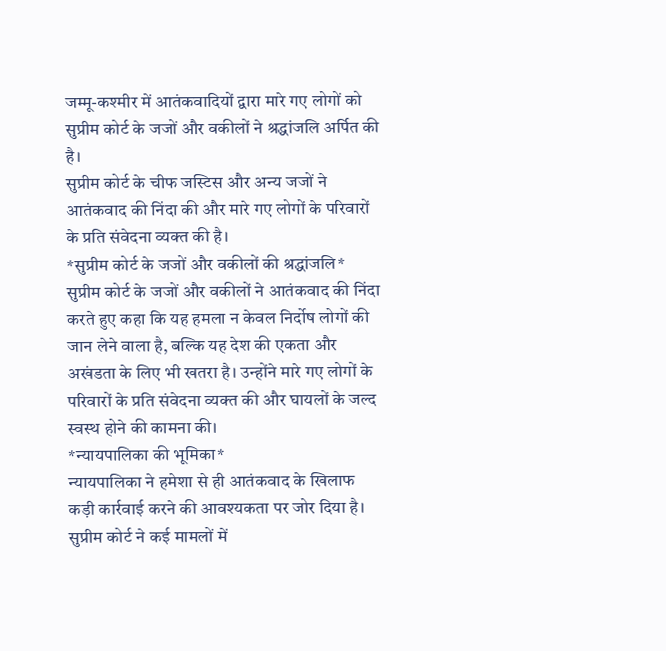जम्मू-कश्मीर में आतंकवादियों द्वारा मारे गए लोगों को सुप्रीम कोर्ट के जजों और वकीलों ने श्रद्धांजलि अर्पित की है।
सुप्रीम कोर्ट के चीफ जस्टिस और अन्य जजों ने आतंकवाद की निंदा की और मारे गए लोगों के परिवारों के प्रति संवेदना व्यक्त की है।
*सुप्रीम कोर्ट के जजों और वकीलों की श्रद्धांजलि*
सुप्रीम कोर्ट के जजों और वकीलों ने आतंकवाद की निंदा करते हुए कहा कि यह हमला न केवल निर्दोष लोगों की जान लेने वाला है, बल्कि यह देश की एकता और अखंडता के लिए भी खतरा है। उन्होंने मारे गए लोगों के परिवारों के प्रति संवेदना व्यक्त की और घायलों के जल्द स्वस्थ होने की कामना की।
*न्यायपालिका की भूमिका*
न्यायपालिका ने हमेशा से ही आतंकवाद के खिलाफ कड़ी कार्रवाई करने की आवश्यकता पर जोर दिया है। सुप्रीम कोर्ट ने कई मामलों में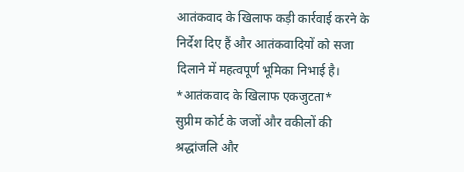आतंकवाद के खिलाफ कड़ी कार्रवाई करने के निर्देश दिए हैं और आतंकवादियों को सजा दिलाने में महत्वपूर्ण भूमिका निभाई है।
*आतंकवाद के खिलाफ एकजुटता*
सुप्रीम कोर्ट के जजों और वकीलों की श्रद्धांजलि और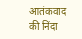आतंकवाद की निंदा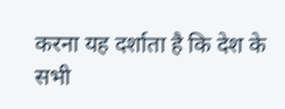करना यह दर्शाता है कि देश के सभी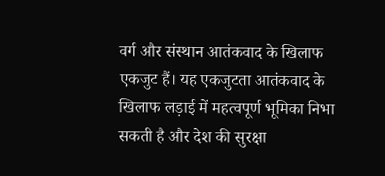वर्ग और संस्थान आतंकवाद के खिलाफ एकजुट हैं। यह एकजुटता आतंकवाद के खिलाफ लड़ाई में महत्वपूर्ण भूमिका निभा सकती है और देश की सुरक्षा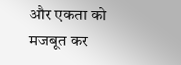और एकता को मजबूत कर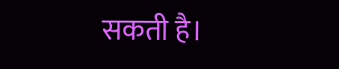सकती है।